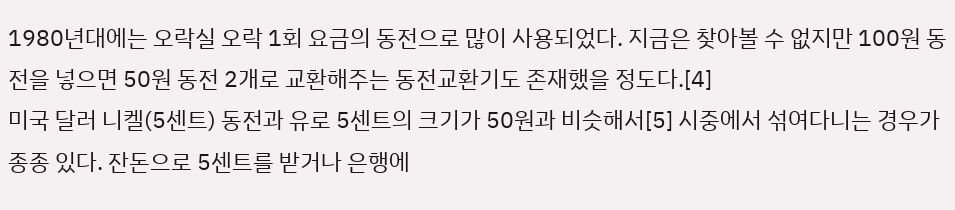1980년대에는 오락실 오락 1회 요금의 동전으로 많이 사용되었다. 지금은 찾아볼 수 없지만 100원 동전을 넣으면 50원 동전 2개로 교환해주는 동전교환기도 존재했을 정도다.[4]
미국 달러 니켈(5센트) 동전과 유로 5센트의 크기가 50원과 비슷해서[5] 시중에서 섞여다니는 경우가 종종 있다. 잔돈으로 5센트를 받거나 은행에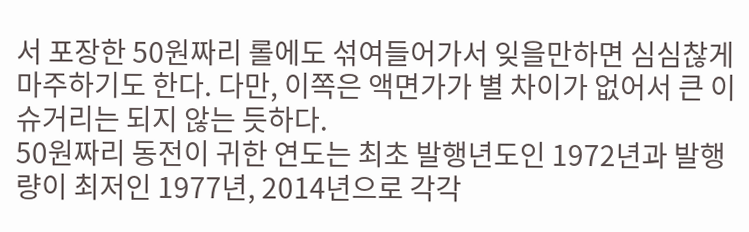서 포장한 50원짜리 롤에도 섞여들어가서 잊을만하면 심심찮게 마주하기도 한다. 다만, 이쪽은 액면가가 별 차이가 없어서 큰 이슈거리는 되지 않는 듯하다.
50원짜리 동전이 귀한 연도는 최초 발행년도인 1972년과 발행량이 최저인 1977년, 2014년으로 각각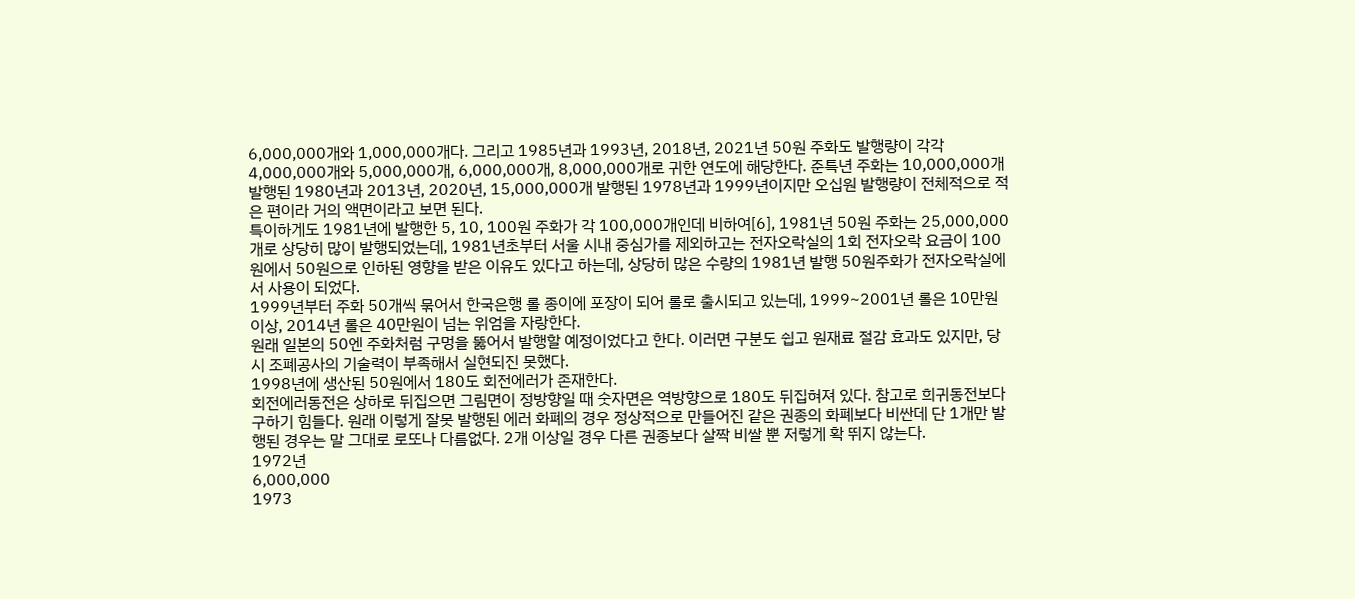6,000,000개와 1,000,000개다. 그리고 1985년과 1993년, 2018년, 2021년 50원 주화도 발행량이 각각 4,000,000개와 5,000,000개, 6,000,000개, 8,000,000개로 귀한 연도에 해당한다. 준특년 주화는 10,000,000개 발행된 1980년과 2013년, 2020년, 15,000,000개 발행된 1978년과 1999년이지만 오십원 발행량이 전체적으로 적은 편이라 거의 액면이라고 보면 된다.
특이하게도 1981년에 발행한 5, 10, 100원 주화가 각 100,000개인데 비하여[6], 1981년 50원 주화는 25,000,000개로 상당히 많이 발행되었는데, 1981년초부터 서울 시내 중심가를 제외하고는 전자오락실의 1회 전자오락 요금이 100원에서 50원으로 인하된 영향을 받은 이유도 있다고 하는데, 상당히 많은 수량의 1981년 발행 50원주화가 전자오락실에서 사용이 되었다.
1999년부터 주화 50개씩 묶어서 한국은행 롤 종이에 포장이 되어 롤로 출시되고 있는데, 1999~2001년 롤은 10만원 이상, 2014년 롤은 40만원이 넘는 위엄을 자랑한다.
원래 일본의 50엔 주화처럼 구멍을 뚫어서 발행할 예정이었다고 한다. 이러면 구분도 쉽고 원재료 절감 효과도 있지만, 당시 조폐공사의 기술력이 부족해서 실현되진 못했다.
1998년에 생산된 50원에서 180도 회전에러가 존재한다.
회전에러동전은 상하로 뒤집으면 그림면이 정방향일 때 숫자면은 역방향으로 180도 뒤집혀져 있다. 참고로 희귀동전보다 구하기 힘들다. 원래 이렇게 잘못 발행된 에러 화폐의 경우 정상적으로 만들어진 같은 권종의 화폐보다 비싼데 단 1개만 발행된 경우는 말 그대로 로또나 다름없다. 2개 이상일 경우 다른 권종보다 살짝 비쌀 뿐 저렇게 확 뛰지 않는다.
1972년
6,000,000
1973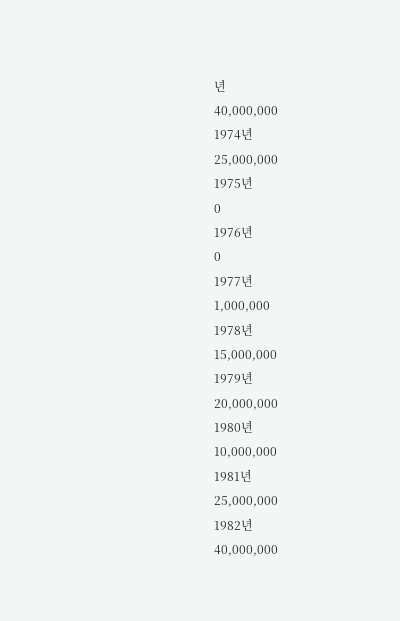년
40,000,000
1974년
25,000,000
1975년
0
1976년
0
1977년
1,000,000
1978년
15,000,000
1979년
20,000,000
1980년
10,000,000
1981년
25,000,000
1982년
40,000,000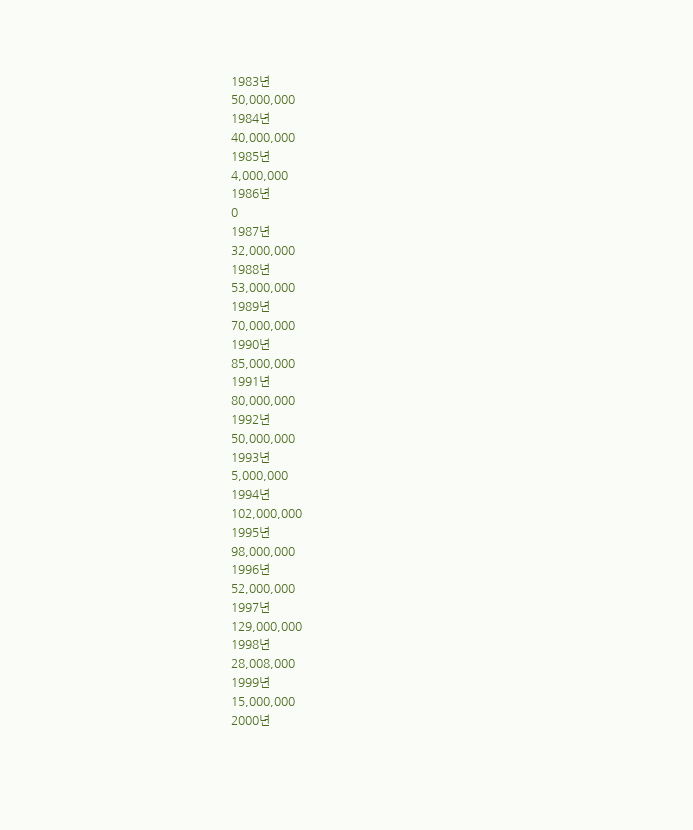1983년
50,000,000
1984년
40,000,000
1985년
4,000,000
1986년
0
1987년
32,000,000
1988년
53,000,000
1989년
70,000,000
1990년
85,000,000
1991년
80,000,000
1992년
50,000,000
1993년
5,000,000
1994년
102,000,000
1995년
98,000,000
1996년
52,000,000
1997년
129,000,000
1998년
28,008,000
1999년
15,000,000
2000년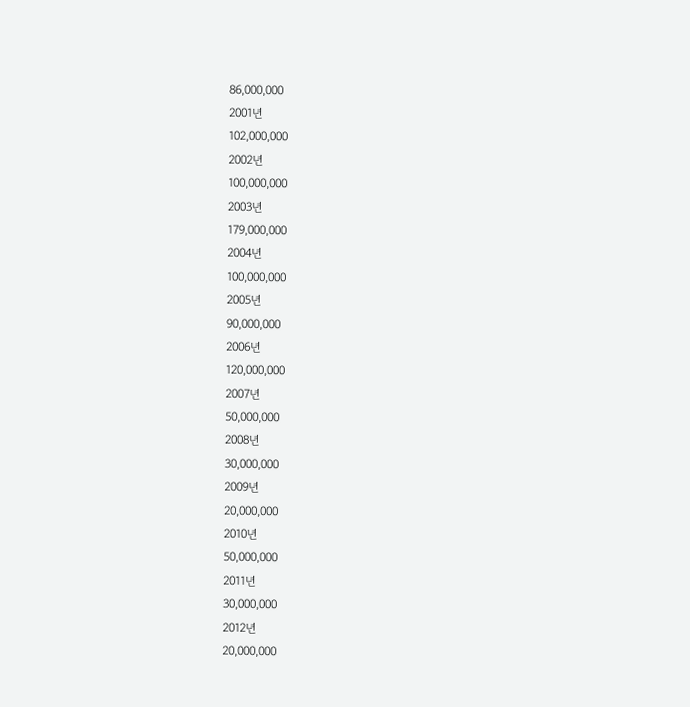86,000,000
2001년
102,000,000
2002년
100,000,000
2003년
179,000,000
2004년
100,000,000
2005년
90,000,000
2006년
120,000,000
2007년
50,000,000
2008년
30,000,000
2009년
20,000,000
2010년
50,000,000
2011년
30,000,000
2012년
20,000,000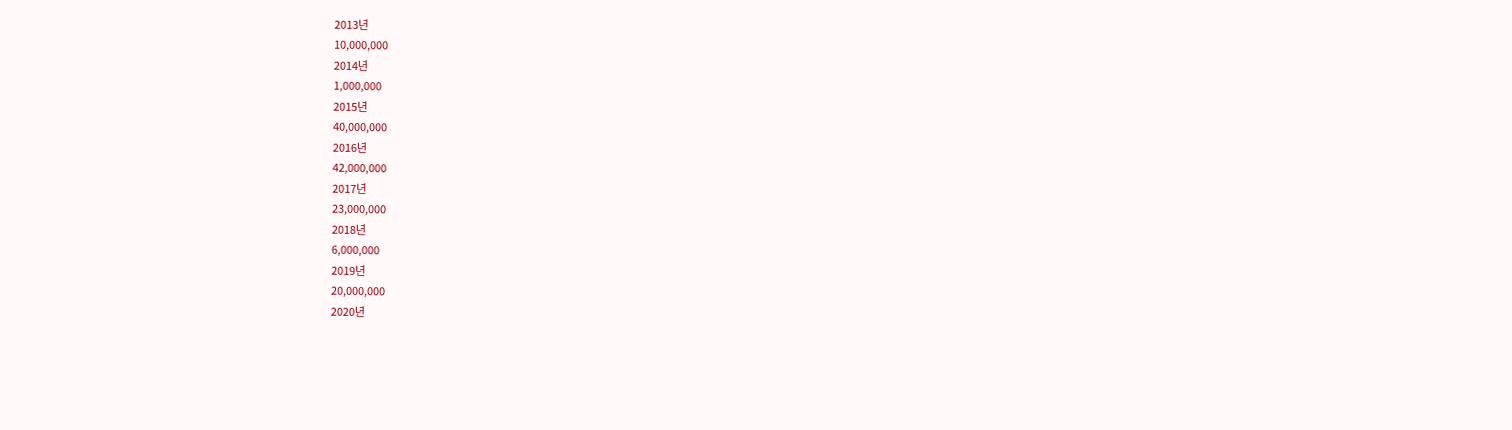2013년
10,000,000
2014년
1,000,000
2015년
40,000,000
2016년
42,000,000
2017년
23,000,000
2018년
6,000,000
2019년
20,000,000
2020년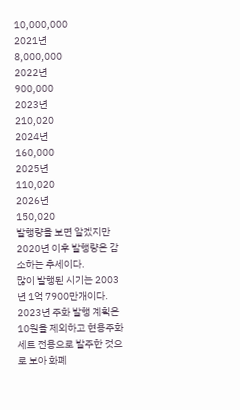10,000,000
2021년
8,000,000
2022년
900,000
2023년
210,020
2024년
160,000
2025년
110,020
2026년
150,020
발행량을 보면 알겠지만 2020년 이후 발행량은 감소하는 추세이다.
많이 발행된 시기는 2003년 1억 7900만개이다.
2023년 주화 발행 계획은 10원을 제외하고 현용주화 세트 전용으로 발주한 것으로 보아 화폐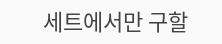세트에서만 구할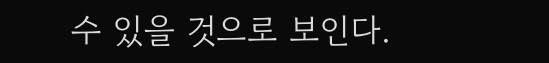수 있을 것으로 보인다.